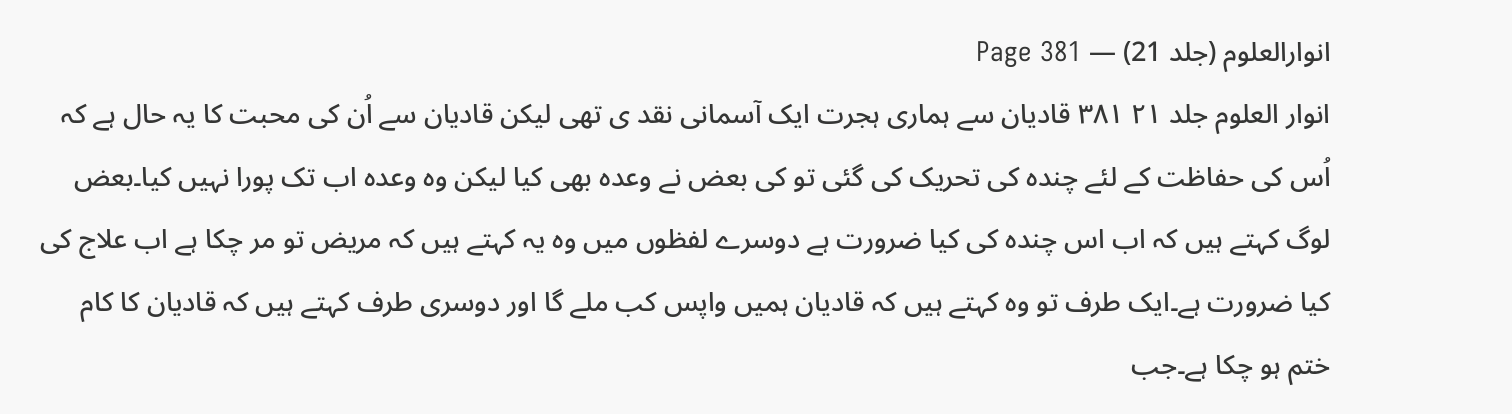انوارالعلوم (جلد 21) — Page 381
انوار العلوم جلد ۲۱ ۳۸۱ قادیان سے ہماری ہجرت ایک آسمانی نقد ی تھی لیکن قادیان سے اُن کی محبت کا یہ حال ہے کہ اُس کی حفاظت کے لئے چندہ کی تحریک کی گئی تو کی بعض نے وعدہ بھی کیا لیکن وہ وعدہ اب تک پورا نہیں کیا۔بعض لوگ کہتے ہیں کہ اب اس چندہ کی کیا ضرورت ہے دوسرے لفظوں میں وہ یہ کہتے ہیں کہ مریض تو مر چکا ہے اب علاج کی کیا ضرورت ہے۔ایک طرف تو وہ کہتے ہیں کہ قادیان ہمیں واپس کب ملے گا اور دوسری طرف کہتے ہیں کہ قادیان کا کام ختم ہو چکا ہے۔جب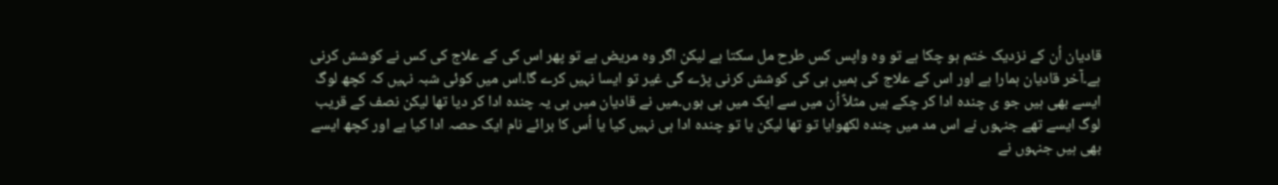قادیان اُن کے نزدیک ختم ہو چکا ہے تو وہ واپس کس طرح مل سکتا ہے لیکن اگر وہ مریض ہے تو پھر اس کی کے علاج کی کس نے کوشش کرنی ہے۔آخر قادیان ہمارا ہے اور اس کے علاج کی ہمیں ہی کی کوشش کرنی پڑے گی غیر تو ایسا نہیں کرے گا۔اس میں کوئی شبہ نہیں کہ کچھ لوگ ایسے بھی ہیں جو ی چندہ ادا کر چکے ہیں مثلاً اُن میں سے ایک میں ہی ہوں۔میں نے قادیان میں ہی یہ چندہ ادا کر دیا تھا لیکن نصف کے قریب لوگ ایسے تھے جنہوں نے اس مد میں چندہ لکھوایا تو تھا لیکن یا تو چندہ ادا ہی نہیں کیا یا اُس کا برائے نام ایک حصہ ادا کیا ہے اور کچھ ایسے بھی ہیں جنہوں نے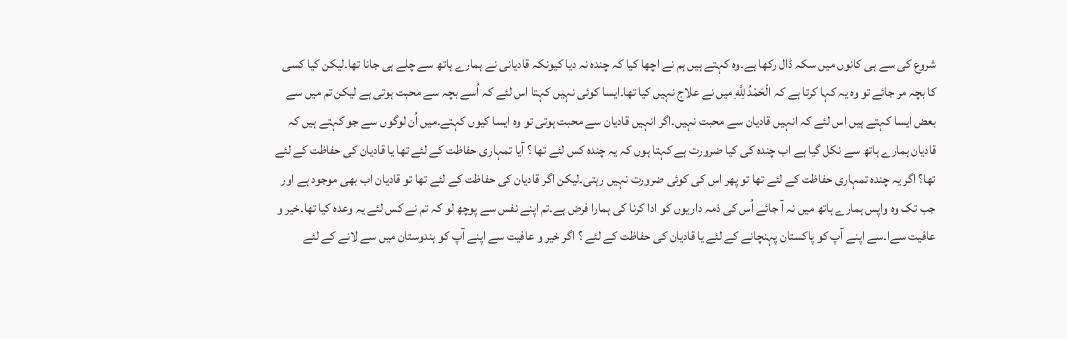شروع کی سے ہی کانوں میں سکہ ڈال رکھا ہے۔وہ کہتے ہیں ہم نے اچھا کیا کہ چندہ نہ دیا کیونکہ قادیانی نے ہمارے ہاتھ سے چلے ہی جانا تھا۔لیکن کیا کسی کا بچہ مر جائے تو وہ یہ کہا کرتا ہے کہ الْحَمْدُ لِلَّهِ میں نے علاج نہیں کیا تھا۔ایسا کوئی نہیں کہتا اس لئے کہ اُسے بچہ سے محبت ہوتی ہے لیکن تم میں سے بعض ایسا کہتے ہیں اس لئے کہ انہیں قادیان سے محبت نہیں۔اگر انہیں قادیان سے محبت ہوتی تو وہ ایسا کیوں کہتے۔میں اُن لوگوں سے جو کہتے ہیں کہ قادیان ہمارے ہاتھ سے نکل گیا ہے اب چندہ کی کیا ضرورت ہے کہتا ہوں کہ یہ چندہ کس لئے تھا ؟ آیا تمہاری حفاظت کے لئے تھا یا قادیان کی حفاظت کے لئے تھا؟ اگر یہ چندہ تمہاری حفاظت کے لئے تھا تو پھر اس کی کوئی ضرورت نہیں رہتی۔لیکن اگر قادیان کی حفاظت کے لئے تھا تو قادیان اب بھی موجود ہے اور جب تک وہ واپس ہمارے ہاتھ میں نہ آ جائے اُس کی ذمہ داریوں کو ادا کرنا کی ہمارا فرض ہے۔تم اپنے نفس سے پوچھ لو کہ تم نے کس لئے یہ وعدہ کیا تھا۔خیر و عافیت سےا۔سے اپنے آپ کو پاکستان پہنچانے کے لئے یا قادیان کی حفاظت کے لئے ؟ اگر خیر و عافیت سے اپنے آپ کو ہندوستان میں سے لانے کے لئے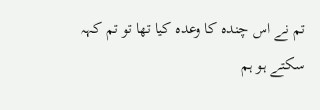تم نے اس چندہ کا وعدہ کیا تھا تو تم کہہ سکتے ہو ہم